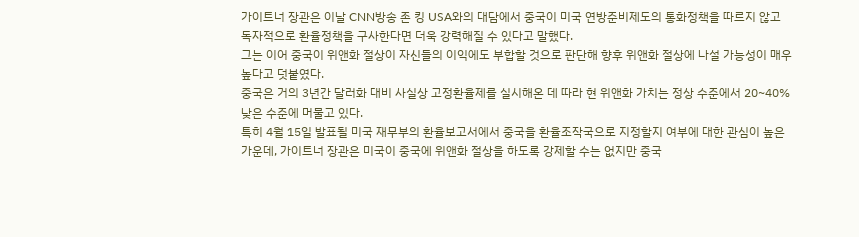가이트너 장관은 이날 CNN방송 존 킹 USA와의 대담에서 중국이 미국 연방준비제도의 통화정책을 따르지 않고 독자적으로 환율정책을 구사한다면 더욱 강력해질 수 있다고 말했다.
그는 이어 중국이 위앤화 절상이 자신들의 이익에도 부합할 것으로 판단해 향후 위앤화 절상에 나설 가능성이 매우 높다고 덧붙였다.
중국은 거의 3년간 달러화 대비 사실상 고정환율제를 실시해온 데 따라 현 위앤화 가치는 정상 수준에서 20~40% 낮은 수준에 머물고 있다.
특히 4월 15일 발표될 미국 재무부의 환율보고서에서 중국을 환율조작국으로 지정할지 여부에 대한 관심이 높은 가운데, 가이트너 장관은 미국이 중국에 위앤화 절상을 하도록 강제할 수는 없지만 중국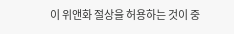이 위앤화 절상을 허용하는 것이 중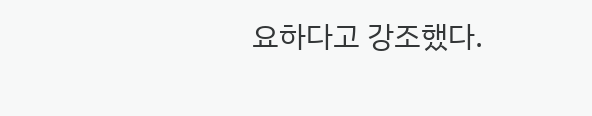요하다고 강조했다.